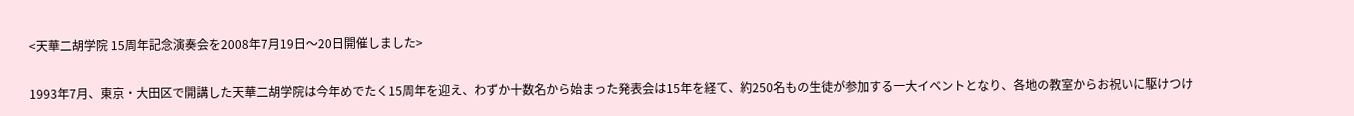<天華二胡学院 15周年記念演奏会を2008年7月19日〜20日開催しました>

1993年7月、東京・大田区で開講した天華二胡学院は今年めでたく15周年を迎え、わずか十数名から始まった発表会は15年を経て、約250名もの生徒が参加する一大イベントとなり、各地の教室からお祝いに駆けつけ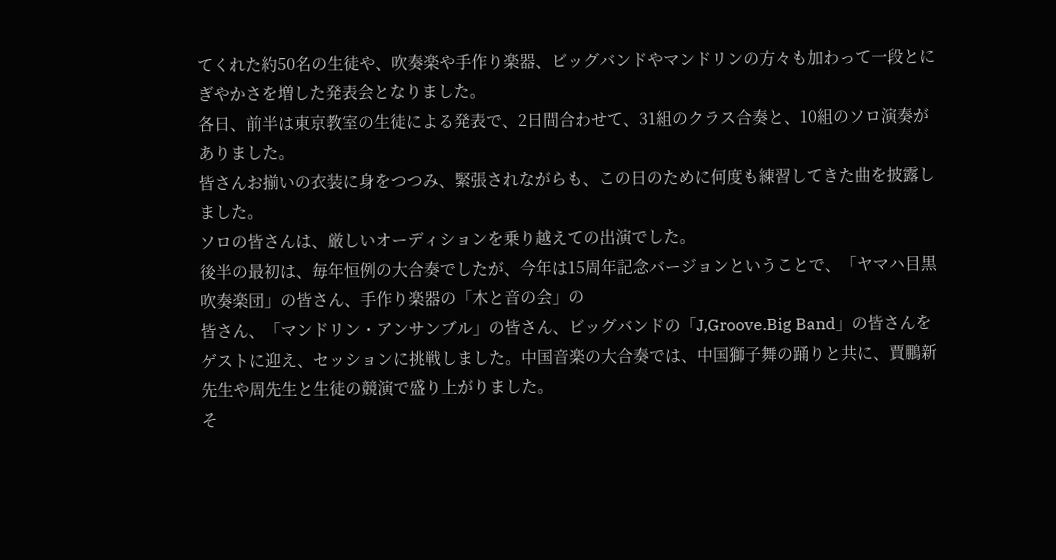てくれた約50名の生徒や、吹奏楽や手作り楽器、ビッグバンドやマンドリンの方々も加わって一段とにぎやかさを増した発表会となりました。
各日、前半は東京教室の生徒による発表で、2日間合わせて、31組のクラス合奏と、10組のソロ演奏がありました。
皆さんお揃いの衣装に身をつつみ、緊張されながらも、この日のために何度も練習してきた曲を披露しました。
ソロの皆さんは、厳しいオーディションを乗り越えての出演でした。
後半の最初は、毎年恒例の大合奏でしたが、今年は15周年記念バージョンということで、「ヤマハ目黒吹奏楽団」の皆さん、手作り楽器の「木と音の会」の
皆さん、「マンドリン・アンサンブル」の皆さん、ビッグバンドの「J,Groove.Big Band」の皆さんをゲストに迎え、セッションに挑戦しました。中国音楽の大合奏では、中国獅子舞の踊りと共に、賈鵬新先生や周先生と生徒の競演で盛り上がりました。
そ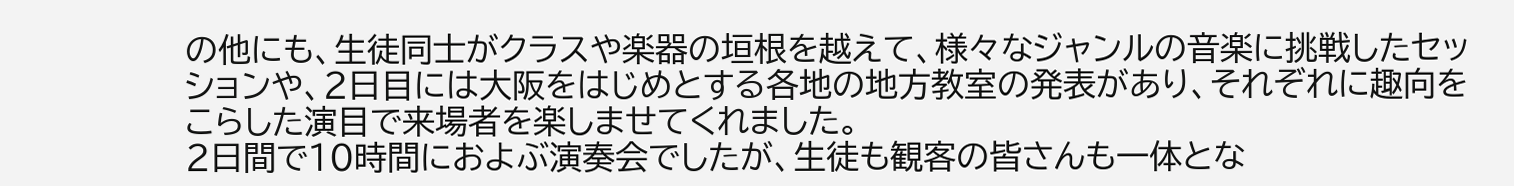の他にも、生徒同士がクラスや楽器の垣根を越えて、様々なジャンルの音楽に挑戦したセッションや、2日目には大阪をはじめとする各地の地方教室の発表があり、それぞれに趣向をこらした演目で来場者を楽しませてくれました。
2日間で10時間におよぶ演奏会でしたが、生徒も観客の皆さんも一体とな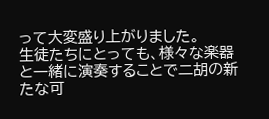って大変盛り上がりました。
生徒たちにとっても、様々な楽器と一緒に演奏することで二胡の新たな可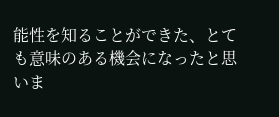能性を知ることができた、とても意味のある機会になったと思いま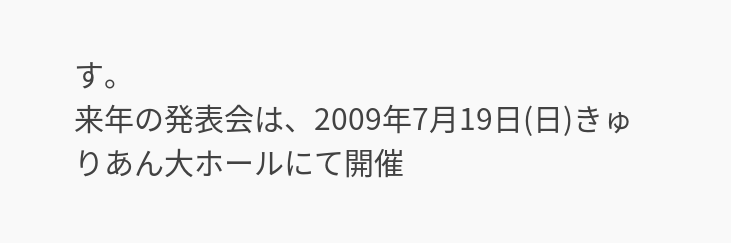す。
来年の発表会は、2009年7月19日(日)きゅりあん大ホールにて開催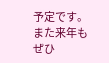予定です。
また来年もぜひ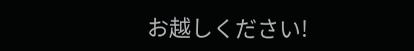お越しください!